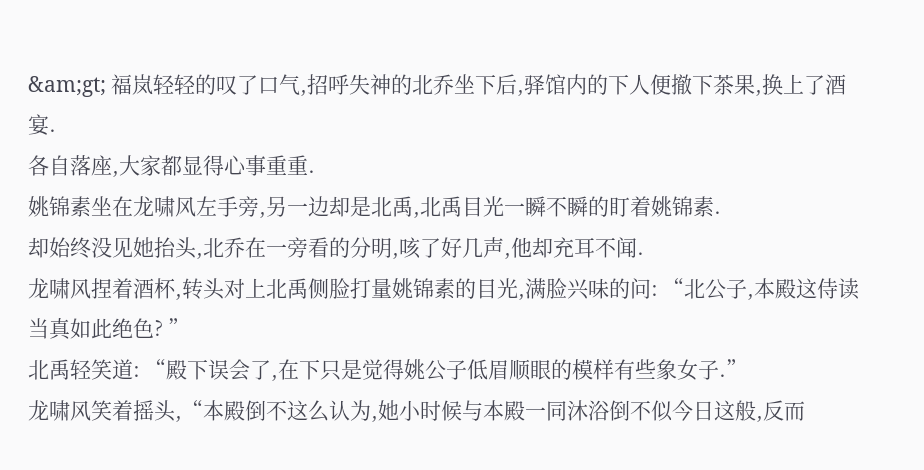&am;gt; 福岚轻轻的叹了口气,招呼失神的北乔坐下后,驿馆内的下人便撤下茶果,换上了酒宴.
各自落座,大家都显得心事重重.
姚锦素坐在龙啸风左手旁,另一边却是北禹,北禹目光一瞬不瞬的盯着姚锦素.
却始终没见她抬头,北乔在一旁看的分明,咳了好几声,他却充耳不闻.
龙啸风捏着酒杯,转头对上北禹侧脸打量姚锦素的目光,满脸兴味的问: “北公子,本殿这侍读当真如此绝色? ”
北禹轻笑道: “殿下误会了,在下只是觉得姚公子低眉顺眼的模样有些象女子.”
龙啸风笑着摇头,“本殿倒不这么认为,她小时候与本殿一同沐浴倒不似今日这般,反而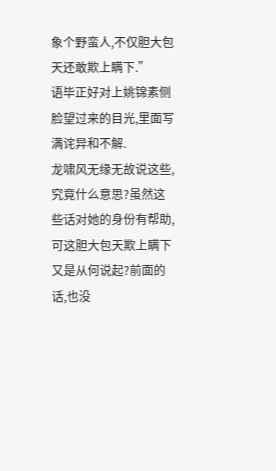象个野蛮人,不仅胆大包天还敢欺上瞒下.”
语毕正好对上姚锦素侧脸望过来的目光,里面写满诧异和不解.
龙啸风无缘无故说这些,究竟什么意思?虽然这些话对她的身份有帮助,可这胆大包天欺上瞒下又是从何说起?前面的话,也没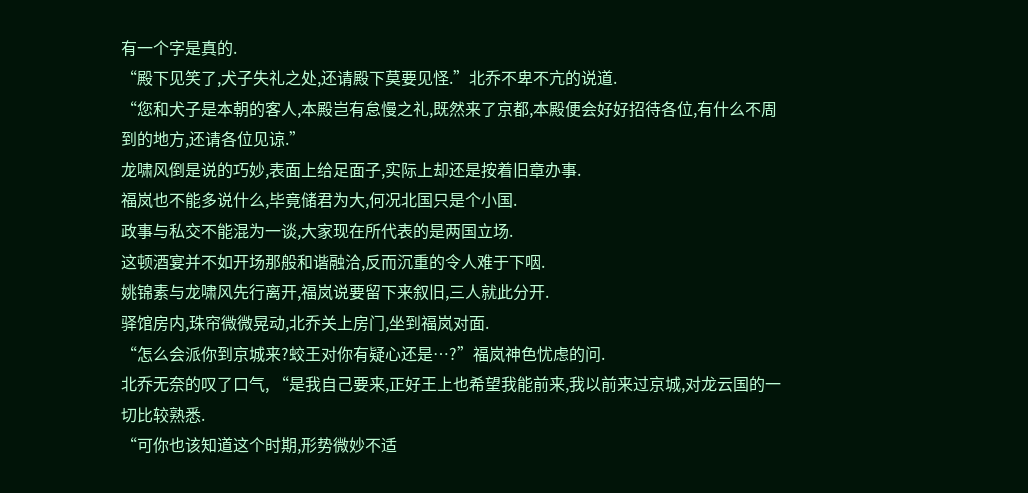有一个字是真的.
“殿下见笑了,犬子失礼之处,还请殿下莫要见怪.”北乔不卑不亢的说道.
“您和犬子是本朝的客人,本殿岂有怠慢之礼,既然来了京都,本殿便会好好招待各位,有什么不周到的地方,还请各位见谅.”
龙啸风倒是说的巧妙,表面上给足面子,实际上却还是按着旧章办事.
福岚也不能多说什么,毕竟储君为大,何况北国只是个小国.
政事与私交不能混为一谈,大家现在所代表的是两国立场.
这顿酒宴并不如开场那般和谐融洽,反而沉重的令人难于下咽.
姚锦素与龙啸风先行离开,福岚说要留下来叙旧,三人就此分开.
驿馆房内,珠帘微微晃动,北乔关上房门,坐到福岚对面.
“怎么会派你到京城来?蛟王对你有疑心还是…?”福岚神色忧虑的问.
北乔无奈的叹了口气, “是我自己要来,正好王上也希望我能前来,我以前来过京城,对龙云国的一切比较熟悉.
“可你也该知道这个时期,形势微妙不适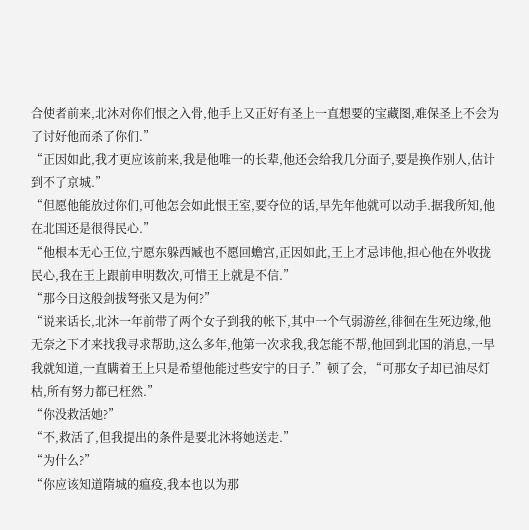合使者前来,北沐对你们恨之入骨,他手上又正好有圣上一直想要的宝藏图,难保圣上不会为了讨好他而杀了你们.”
“正因如此,我才更应该前来,我是他唯一的长辈,他还会给我几分面子,要是换作别人,估计到不了京城.”
“但愿他能放过你们,可他怎会如此恨王室,要夺位的话,早先年他就可以动手.据我所知,他在北国还是很得民心.”
“他根本无心王位,宁愿东躲西臧也不愿回蟾宫,正因如此,王上才忌讳他,担心他在外收拢民心,我在王上跟前申明数次,可惜王上就是不信.”
“那今日这般剑拔弩张又是为何?”
“说来话长,北沐一年前带了两个女子到我的帐下,其中一个气弱游丝,徘徊在生死边缘,他无奈之下才来找我寻求帮助,这么多年,他第一次求我,我怎能不帮,他回到北国的消息,一早我就知道,一直瞒着王上只是希望他能过些安宁的日子.”顿了会, “可那女子却已油尽灯枯,所有努力都已枉然.”
“你没救活她?”
“不,救活了,但我提出的条件是要北沐将她送走.”
“为什么?”
“你应该知道隋城的瘟疫,我本也以为那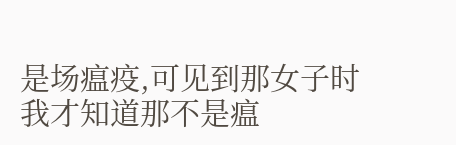是场瘟疫,可见到那女子时我才知道那不是瘟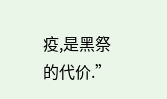疫,是黑祭的代价.”